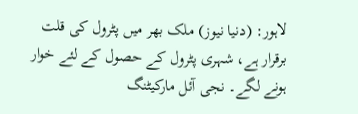لاہور: (دنیا نیوز) ملک بھر میں پٹرول کی قلت برقرار ہے، شہری پٹرول کے حصول کے لئے خوار ہونے لگے۔ نجی آئل مارکیٹنگ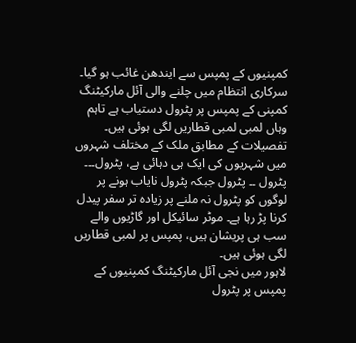کمپنیوں کے پمپس سے ایندھن غائب ہو گیا۔ سرکاری انتظام میں چلنے والی آئل مارکیٹنگ کمپنی کے پمپس پر پٹرول دستیاب ہے تاہم وہاں لمبی لمبی قطاریں لگی ہوئی ہیں۔
تفصیلات کے مطابق ملک کے مختلف شہروں میں شہریوں کی ایک ہی دہائی ہے، پٹرول۔۔۔ پٹرول ۔۔ پٹرول جبکہ پٹرول نایاب ہونے پر لوگوں کو پٹرول نہ ملنے پر زیادہ تر سفر پیدل کرنا پڑ رہا ہے۔ موٹر سائیکل اور گاڑیوں والے سب ہی پریشان ہیں، پمپس پر لمبی قطاریں لگی ہوئی ہیں۔
لاہور میں نجی آئل مارکیٹنگ کمپنیوں کے پمپس پر پٹرول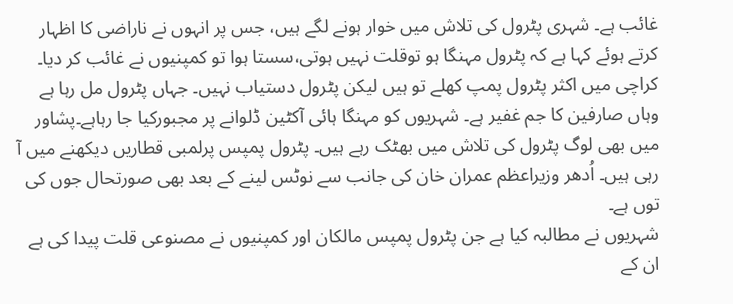غائب ہے۔ شہری پٹرول کی تلاش میں خوار ہونے لگے ہیں، جس پر انہوں نے ناراضی کا اظہار کرتے ہوئے کہا ہے کہ پٹرول مہنگا ہو توقلت نہیں ہوتی،سستا ہوا تو کمپنیوں نے غائب کر دیا۔
کراچی میں اکثر پٹرول پمپ کھلے تو ہیں لیکن پٹرول دستیاب نہیں۔ جہاں پٹرول مل رہا ہے وہاں صارفین کا جم غفیر ہے۔ شہریوں کو مہنگا ہائی آکٹین ڈلوانے پر مجبورکیا جا رہاہے۔پشاور میں بھی لوگ پٹرول کی تلاش میں بھٹک رہے ہیں۔ پٹرول پمپس پرلمبی قطاریں دیکھنے میں آ رہی ہیں۔ اُدھر وزیراعظم عمران خان کی جانب سے نوٹس لینے کے بعد بھی صورتحال جوں کی توں ہے۔
شہریوں نے مطالبہ کیا ہے جن پٹرول پمپس مالکان اور کمپنیوں نے مصنوعی قلت پیدا کی ہے ان کے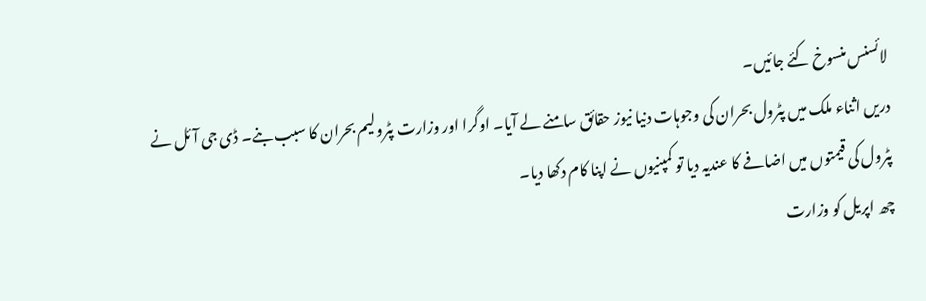لائسنس منسوخ کئے جائیں۔
دریں اثناء ملک میں پٹرول بحران کی وجوہات دنیا نیوز حقائق سامنے لے آیا۔ اوگرا اور وزارت پٹرولیم بحران کا سبب بنے۔ ڈی جی آئل نے پٹرول کی قیمتوں میں اضافے کا عندیہ دیا تو کمپنیوں نے اپنا کام دکھا دیا۔
چھ اپریل کو وزارت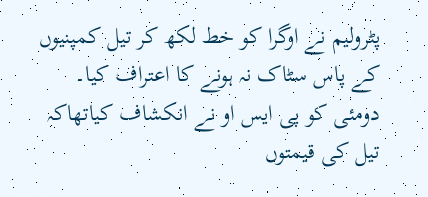پٹرولیم نے اوگرا کو خط لکھ کر تیل کمپنیوں کے پاس سٹاک نہ ہونے کا اعتراف کیا۔ دومئی کو پی ایس او نے انکشاف کیاتھاکہ تیل کی قیمتوں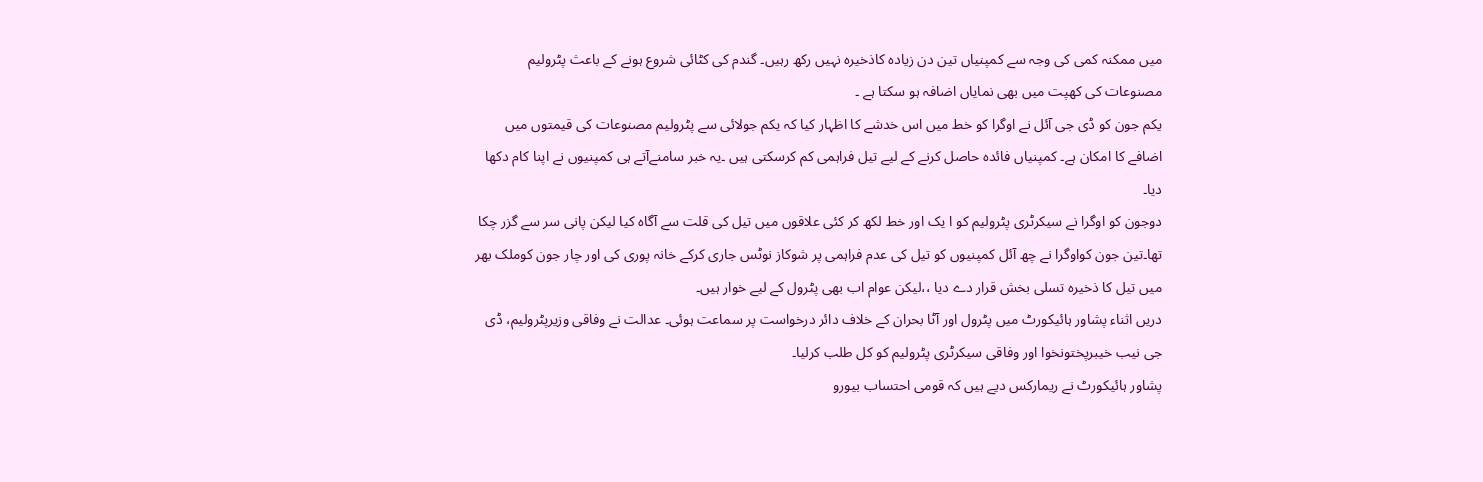میں ممکنہ کمی کی وجہ سے کمپنیاں تین دن زیادہ کاذخیرہ نہیں رکھ رہیں۔ گندم کی کٹائی شروع ہونے کے باعث پٹرولیم مصنوعات کی کھپت میں بھی نمایاں اضافہ ہو سکتا ہے ۔
یکم جون کو ڈی جی آئل نے اوگرا کو خط میں اس خدشے کا اظہار کیا کہ یکم جولائی سے پٹرولیم مصنوعات کی قیمتوں میں اضافے کا امکان ہے۔ کمپنیاں فائدہ حاصل کرنے کے لیے تیل فراہمی کم کرسکتی ہیں ۔یہ خبر سامنےآتے ہی کمپنیوں نے اپنا کام دکھا دیا۔
دوجون کو اوگرا نے سیکرٹری پٹرولیم کو ا یک اور خط لکھ کر کئی علاقوں میں تیل کی قلت سے آگاہ کیا لیکن پانی سر سے گزر چکا تھا۔تین جون کواوگرا نے چھ آئل کمپنیوں کو تیل کی عدم فراہمی پر شوکاز نوٹس جاری کرکے خانہ پوری کی اور چار جون کوملک بھر میں تیل کا ذخیرہ تسلی بخش قرار دے دیا ،،لیکن عوام اب بھی پٹرول کے لیے خوار ہیں۔
دریں اثناء پشاور ہائیکورٹ میں پٹرول اور آٹا بحران کے خلاف دائر درخواست پر سماعت ہوئی۔ عدالت نے وفاقی وزیرپٹرولیم، ڈی جی نیب خیبرپختونخوا اور وفاقی سیکرٹری پٹرولیم کو کل طلب کرلیا۔
پشاور ہائیکورٹ نے ریمارکس دیے ہیں کہ قومی احتساب بیورو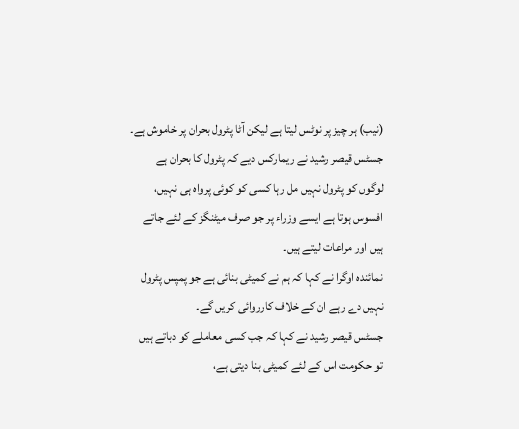(نیب) ہر چیز پر نوٹس لیتا ہے لیکن آٹا پٹرول بحران پر خاموش ہے۔
جسٹس قیصر رشید نے ریمارکس دیے کہ پٹرول کا بحران ہے لوگوں کو پٹرول نہیں مل رہا کسی کو کوئی پرواہ ہی نہیں، افسوس ہوتا ہے ایسے وزراء پر جو صرف میٹنگز کے لئے جاتے ہیں اور مراعات لیتے ہیں۔
نمائندہ اوگرا نے کہا کہ ہم نے کمیٹی بنائی ہے جو پمپس پٹرول نہیں دے رہے ان کے خلاف کارروائی کریں گے۔
جسٹس قیصر رشید نے کہا کہ جب کسی معاملے کو دباتے ہیں تو حکومت اس کے لئے کمیٹی بنا دیتی ہے،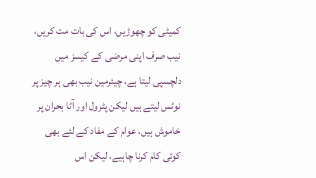کمیٹی کو چھوڑیں، اس کی بات مت کریں، نیب صرف اپنی مرضی کے کیسز میں دلچسپی لیتا ہے، چیئرمین نیب بھی ہر چیز پر نوٹس لیتے ہیں لیکن پٹرول اور آٹا بحران پر خاموش ہیں، عوام کے مفاد کے لئے بھی کوئی کام کرنا چاہیے، لیکن اس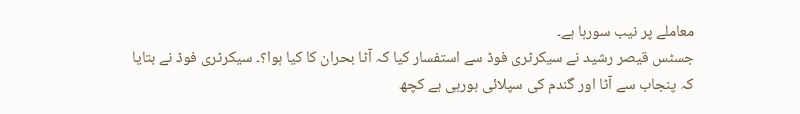معاملے پر نیب سورہا ہے۔
جسٹس قیصر رشید نے سیکرٹری فوڈ سے استفسار کیا کہ آٹا بحران کا کیا ہوا؟۔ سیکرٹری فوڈ نے بتایا کہ پنجاب سے آٹا اور گندم کی سپلائی ہورہی ہے کچھ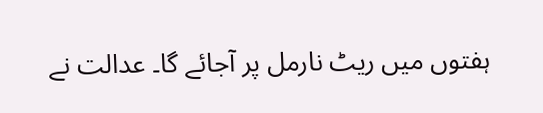ہفتوں میں ریٹ نارمل پر آجائے گا۔ عدالت نے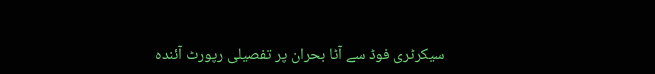سیکرٹری فوڈ سے آٹا بحران پر تفصیلی رپورٹ آئندہ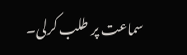سماعت پر طلب کرلی۔